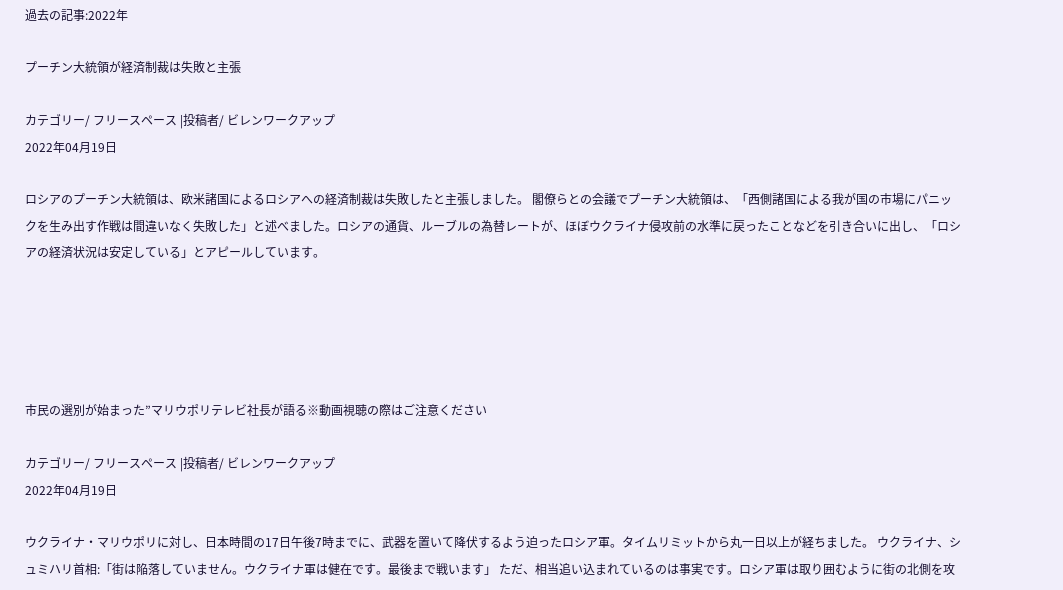過去の記事:2022年

プーチン大統領が経済制裁は失敗と主張

カテゴリー/ フリースペース |投稿者/ ビレンワークアップ
2022年04月19日

ロシアのプーチン大統領は、欧米諸国によるロシアへの経済制裁は失敗したと主張しました。 閣僚らとの会議でプーチン大統領は、「西側諸国による我が国の市場にパニックを生み出す作戦は間違いなく失敗した」と述べました。ロシアの通貨、ルーブルの為替レートが、ほぼウクライナ侵攻前の水準に戻ったことなどを引き合いに出し、「ロシアの経済状況は安定している」とアピールしています。





市民の選別が始まった”マリウポリテレビ社長が語る※動画視聴の際はご注意ください

カテゴリー/ フリースペース |投稿者/ ビレンワークアップ
2022年04月19日

ウクライナ・マリウポリに対し、日本時間の17日午後7時までに、武器を置いて降伏するよう迫ったロシア軍。タイムリミットから丸一日以上が経ちました。 ウクライナ、シュミハリ首相:「街は陥落していません。ウクライナ軍は健在です。最後まで戦います」 ただ、相当追い込まれているのは事実です。ロシア軍は取り囲むように街の北側を攻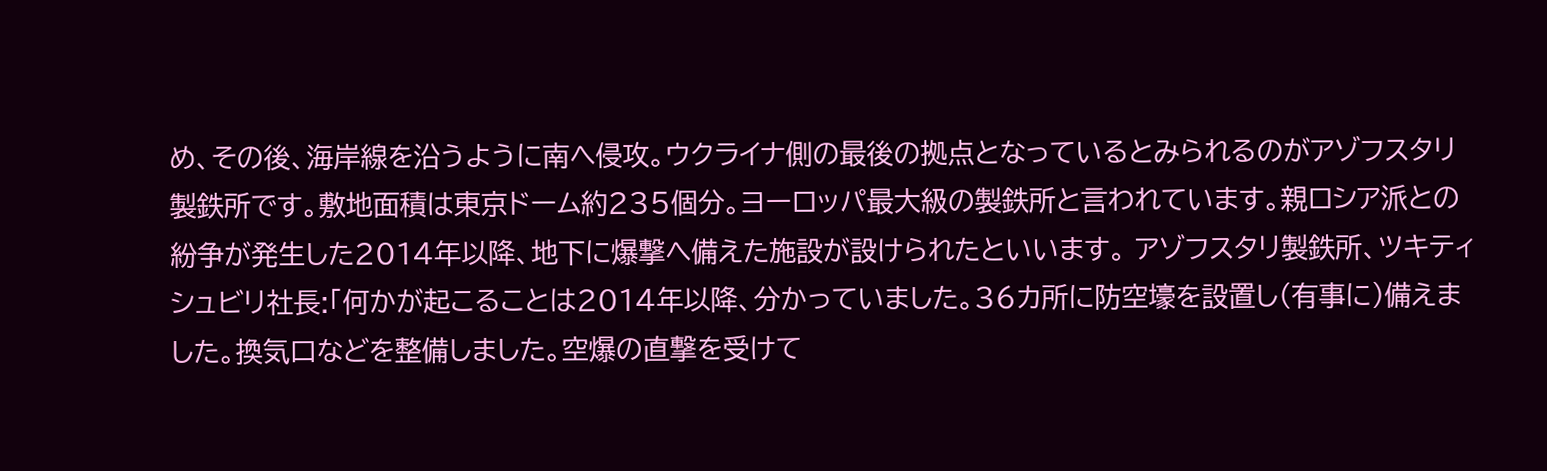め、その後、海岸線を沿うように南へ侵攻。ウクライナ側の最後の拠点となっているとみられるのがアゾフスタリ製鉄所です。敷地面積は東京ドーム約235個分。ヨーロッパ最大級の製鉄所と言われています。親ロシア派との紛争が発生した2014年以降、地下に爆撃へ備えた施設が設けられたといいます。 アゾフスタリ製鉄所、ツキティシュビリ社長:「何かが起こることは2014年以降、分かっていました。36カ所に防空壕を設置し(有事に)備えました。換気口などを整備しました。空爆の直撃を受けて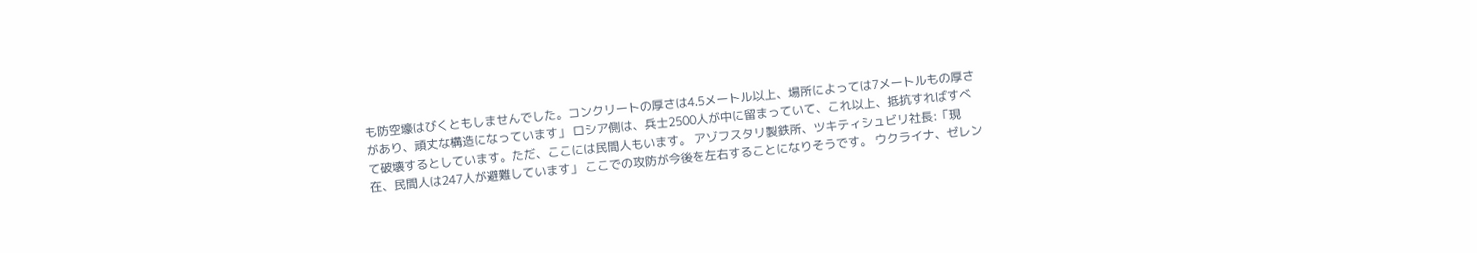も防空壕はびくともしませんでした。コンクリートの厚さは4.5メートル以上、場所によっては7メートルもの厚さがあり、頑丈な構造になっています」 ロシア側は、兵士2500人が中に留まっていて、これ以上、抵抗すればすべて破壊するとしています。ただ、ここには民間人もいます。 アゾフスタリ製鉄所、ツキティシュビリ社長:「現在、民間人は247人が避難しています」 ここでの攻防が今後を左右することになりそうです。 ウクライナ、ゼレン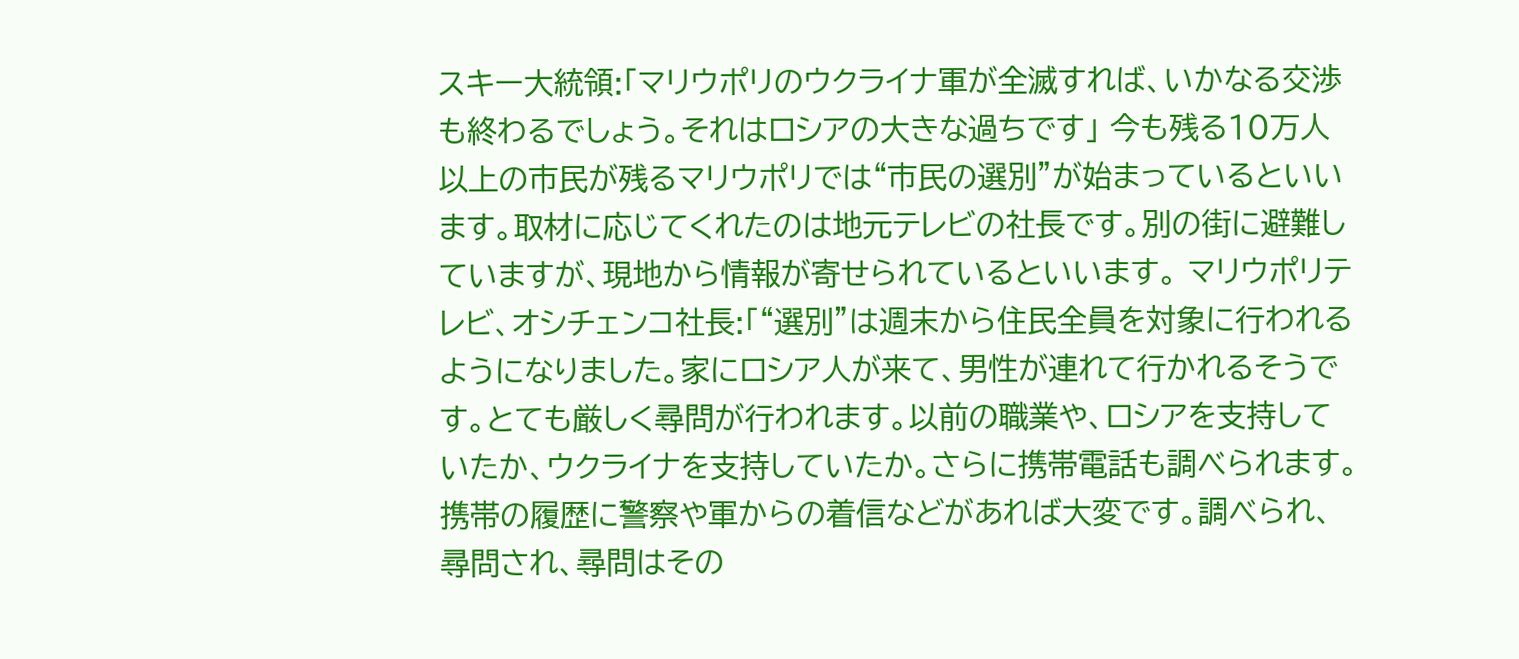スキー大統領:「マリウポリのウクライナ軍が全滅すれば、いかなる交渉も終わるでしょう。それはロシアの大きな過ちです」 今も残る10万人以上の市民が残るマリウポリでは“市民の選別”が始まっているといいます。取材に応じてくれたのは地元テレビの社長です。別の街に避難していますが、現地から情報が寄せられているといいます。 マリウポリテレビ、オシチェンコ社長:「“選別”は週末から住民全員を対象に行われるようになりました。家にロシア人が来て、男性が連れて行かれるそうです。とても厳しく尋問が行われます。以前の職業や、ロシアを支持していたか、ウクライナを支持していたか。さらに携帯電話も調べられます。携帯の履歴に警察や軍からの着信などがあれば大変です。調べられ、尋問され、尋問はその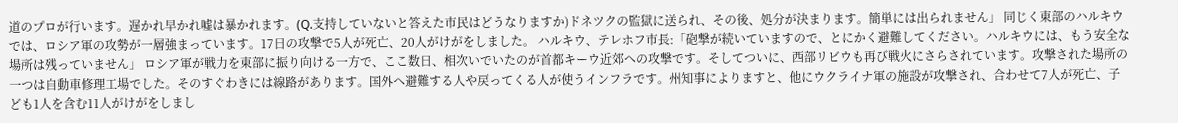道のプロが行います。遅かれ早かれ嘘は暴かれます。(Q.支持していないと答えた市民はどうなりますか)ドネツクの監獄に送られ、その後、処分が決まります。簡単には出られません」 同じく東部のハルキウでは、ロシア軍の攻勢が一層強まっています。17日の攻撃で5人が死亡、20人がけがをしました。 ハルキウ、テレホフ市長:「砲撃が続いていますので、とにかく避難してください。ハルキウには、もう安全な場所は残っていません」 ロシア軍が戦力を東部に振り向ける一方で、ここ数日、相次いでいたのが首都キーウ近郊への攻撃です。そしてついに、西部リビウも再び戦火にさらされています。攻撃された場所の一つは自動車修理工場でした。そのすぐわきには線路があります。国外へ避難する人や戻ってくる人が使うインフラです。州知事によりますと、他にウクライナ軍の施設が攻撃され、合わせて7人が死亡、子ども1人を含む11人がけがをしまし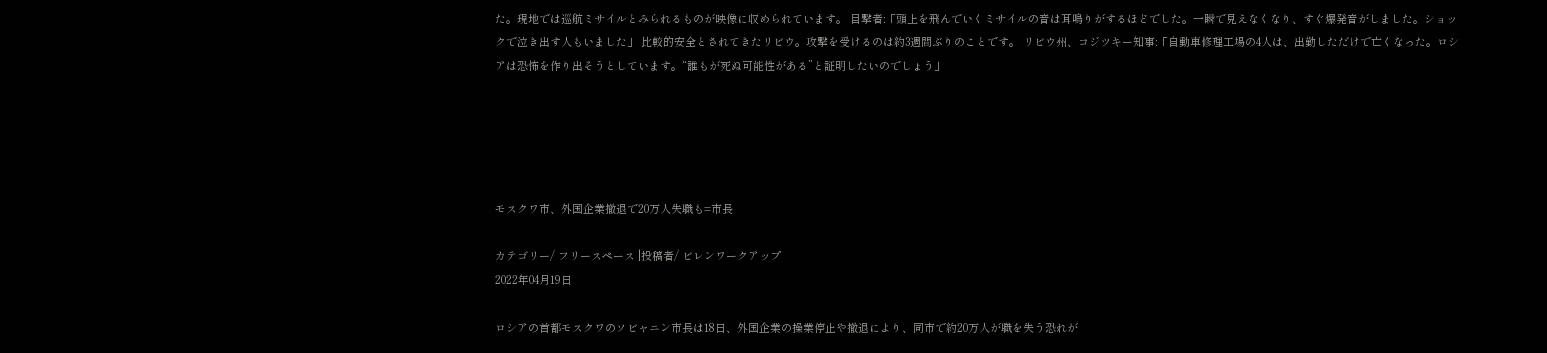た。現地では巡航ミサイルとみられるものが映像に収められています。 目撃者:「頭上を飛んでいくミサイルの音は耳鳴りがするほどでした。一瞬で見えなくなり、すぐ爆発音がしました。ショックで泣き出す人もいました」 比較的安全とされてきたリビウ。攻撃を受けるのは約3週間ぶりのことです。 リビウ州、コジツキー知事:「自動車修理工場の4人は、出勤しただけで亡くなった。ロシアは恐怖を作り出そうとしています。“誰もが死ぬ可能性がある”と証明したいのでしょう」





モスクワ市、外国企業撤退で20万人失職も=市長

カテゴリー/ フリースペース |投稿者/ ビレンワークアップ
2022年04月19日

ロシアの首都モスクワのソビャニン市長は18日、外国企業の操業停止や撤退により、同市で約20万人が職を失う恐れが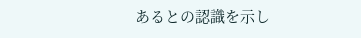あるとの認識を示し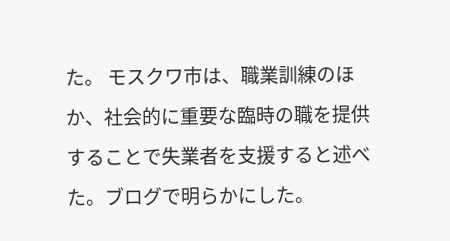た。 モスクワ市は、職業訓練のほか、社会的に重要な臨時の職を提供することで失業者を支援すると述べた。ブログで明らかにした。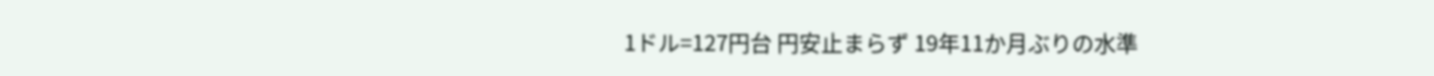1ドル=127円台 円安止まらず 19年11か月ぶりの水準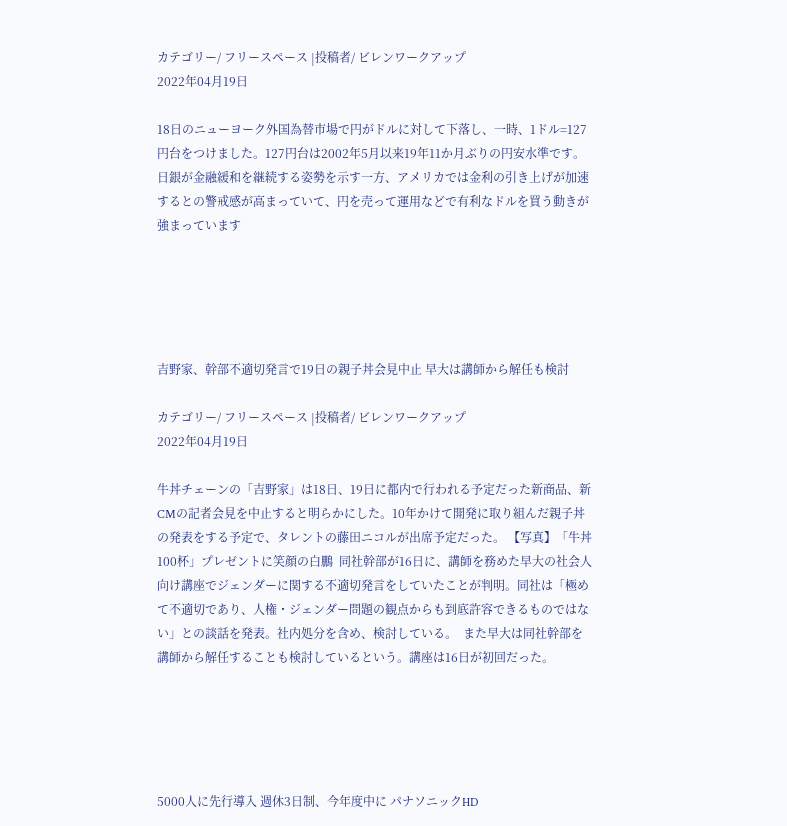カテゴリー/ フリースペース |投稿者/ ビレンワークアップ
2022年04月19日

18日のニューヨーク外国為替市場で円がドルに対して下落し、一時、1ドル=127円台をつけました。127円台は2002年5月以来19年11か月ぶりの円安水準です。 日銀が金融緩和を継続する姿勢を示す一方、アメリカでは金利の引き上げが加速するとの警戒感が高まっていて、円を売って運用などで有利なドルを買う動きが強まっています





吉野家、幹部不適切発言で19日の親子丼会見中止 早大は講師から解任も検討

カテゴリー/ フリースペース |投稿者/ ビレンワークアップ
2022年04月19日

牛丼チェーンの「吉野家」は18日、19日に都内で行われる予定だった新商品、新CMの記者会見を中止すると明らかにした。10年かけて開発に取り組んだ親子丼の発表をする予定で、タレントの藤田ニコルが出席予定だった。 【写真】「牛丼100杯」プレゼントに笑顔の白鵬  同社幹部が16日に、講師を務めた早大の社会人向け講座でジェンダーに関する不適切発言をしていたことが判明。同社は「極めて不適切であり、人権・ジェンダー問題の観点からも到底許容できるものではない」との談話を発表。社内処分を含め、検討している。  また早大は同社幹部を講師から解任することも検討しているという。講座は16日が初回だった。





5000人に先行導入 週休3日制、今年度中に パナソニックHD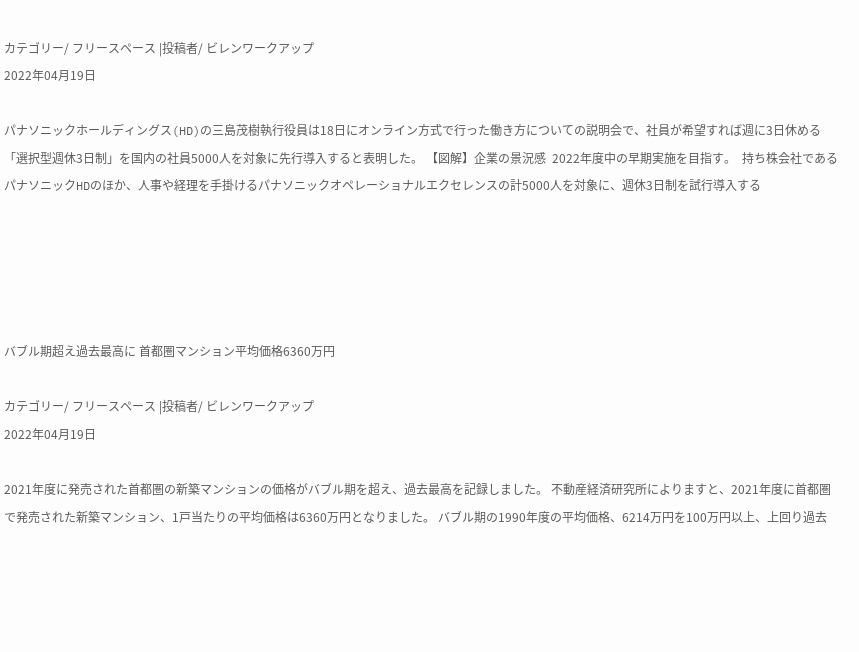カテゴリー/ フリースペース |投稿者/ ビレンワークアップ
2022年04月19日

パナソニックホールディングス(HD)の三島茂樹執行役員は18日にオンライン方式で行った働き方についての説明会で、社員が希望すれば週に3日休める「選択型週休3日制」を国内の社員5000人を対象に先行導入すると表明した。 【図解】企業の景況感  2022年度中の早期実施を目指す。  持ち株会社であるパナソニックHDのほか、人事や経理を手掛けるパナソニックオペレーショナルエクセレンスの計5000人を対象に、週休3日制を試行導入する





バブル期超え過去最高に 首都圏マンション平均価格6360万円

カテゴリー/ フリースペース |投稿者/ ビレンワークアップ
2022年04月19日

2021年度に発売された首都圏の新築マンションの価格がバブル期を超え、過去最高を記録しました。 不動産経済研究所によりますと、2021年度に首都圏で発売された新築マンション、1戸当たりの平均価格は6360万円となりました。 バブル期の1990年度の平均価格、6214万円を100万円以上、上回り過去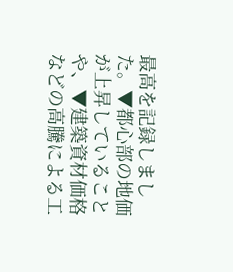最高を記録しました。▼都心部の地価が上昇していることや、▼建築資材価格などの高騰による工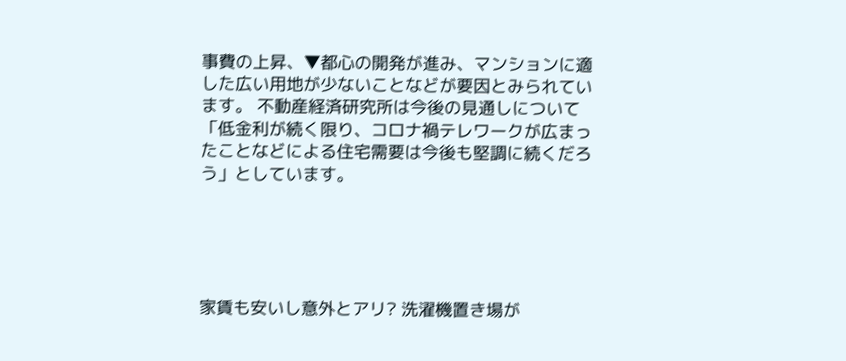事費の上昇、▼都心の開発が進み、マンションに適した広い用地が少ないことなどが要因とみられています。 不動産経済研究所は今後の見通しについて「低金利が続く限り、コロナ禍テレワークが広まったことなどによる住宅需要は今後も堅調に続くだろう」としています。





家賃も安いし意外とアリ? 洗濯機置き場が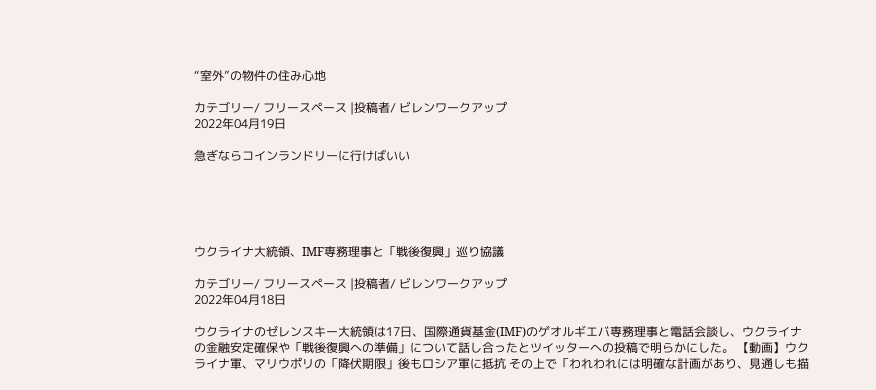“室外”の物件の住み心地

カテゴリー/ フリースペース |投稿者/ ビレンワークアップ
2022年04月19日

急ぎならコインランドリーに行けばいい





ウクライナ大統領、IMF専務理事と「戦後復興」巡り協議

カテゴリー/ フリースペース |投稿者/ ビレンワークアップ
2022年04月18日

ウクライナのゼレンスキー大統領は17日、国際通貨基金(IMF)のゲオルギエバ専務理事と電話会談し、ウクライナの金融安定確保や「戦後復興への準備」について話し合ったとツイッターへの投稿で明らかにした。 【動画】ウクライナ軍、マリウポリの「降伏期限」後もロシア軍に抵抗 その上で「われわれには明確な計画があり、見通しも描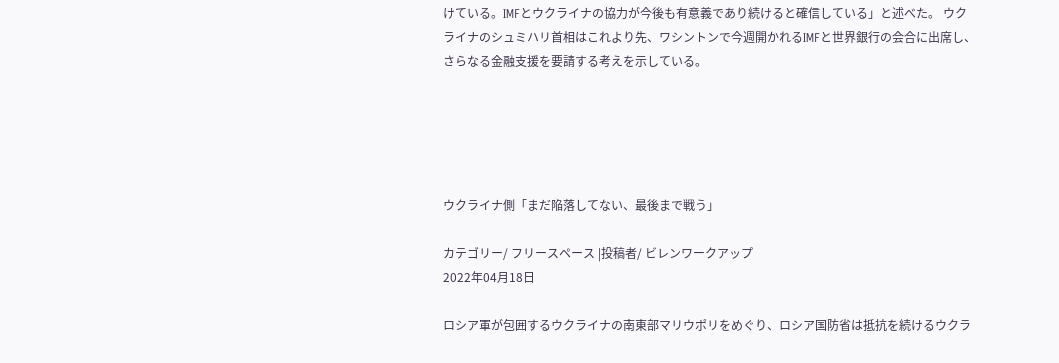けている。IMFとウクライナの協力が今後も有意義であり続けると確信している」と述べた。 ウクライナのシュミハリ首相はこれより先、ワシントンで今週開かれるIMFと世界銀行の会合に出席し、さらなる金融支援を要請する考えを示している。





ウクライナ側「まだ陥落してない、最後まで戦う」

カテゴリー/ フリースペース |投稿者/ ビレンワークアップ
2022年04月18日

ロシア軍が包囲するウクライナの南東部マリウポリをめぐり、ロシア国防省は抵抗を続けるウクラ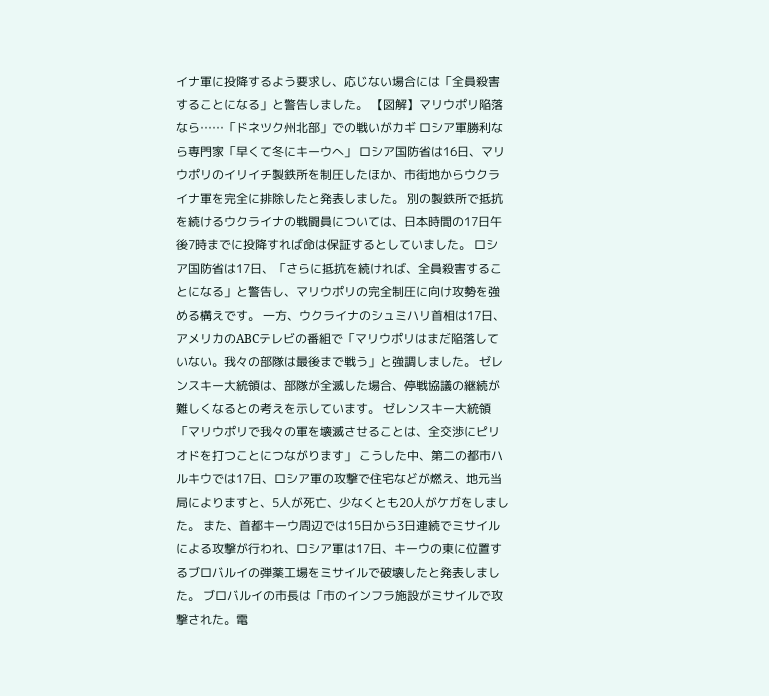イナ軍に投降するよう要求し、応じない場合には「全員殺害することになる」と警告しました。 【図解】マリウポリ陥落なら……「ドネツク州北部」での戦いがカギ ロシア軍勝利なら専門家「早くて冬にキーウへ」 ロシア国防省は16日、マリウポリのイリイチ製鉄所を制圧したほか、市街地からウクライナ軍を完全に排除したと発表しました。 別の製鉄所で抵抗を続けるウクライナの戦闘員については、日本時間の17日午後7時までに投降すれば命は保証するとしていました。 ロシア国防省は17日、「さらに抵抗を続ければ、全員殺害することになる」と警告し、マリウポリの完全制圧に向け攻勢を強める構えです。 一方、ウクライナのシュミハリ首相は17日、アメリカのABCテレビの番組で「マリウポリはまだ陥落していない。我々の部隊は最後まで戦う」と強調しました。 ゼレンスキー大統領は、部隊が全滅した場合、停戦協議の継続が難しくなるとの考えを示しています。 ゼレンスキー大統領「マリウポリで我々の軍を壊滅させることは、全交渉にピリオドを打つことにつながります」 こうした中、第二の都市ハルキウでは17日、ロシア軍の攻撃で住宅などが燃え、地元当局によりますと、5人が死亡、少なくとも20人がケガをしました。 また、首都キーウ周辺では15日から3日連続でミサイルによる攻撃が行われ、ロシア軍は17日、キーウの東に位置するブロバルイの弾薬工場をミサイルで破壊したと発表しました。 ブロバルイの市長は「市のインフラ施設がミサイルで攻撃された。電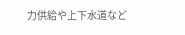力供給や上下水道など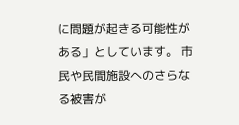に問題が起きる可能性がある」としています。 市民や民間施設へのさらなる被害が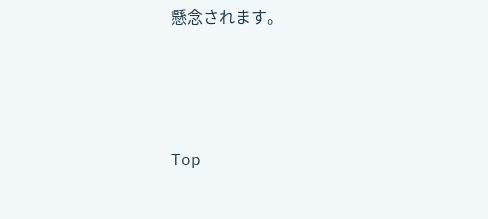懸念されます。





Top